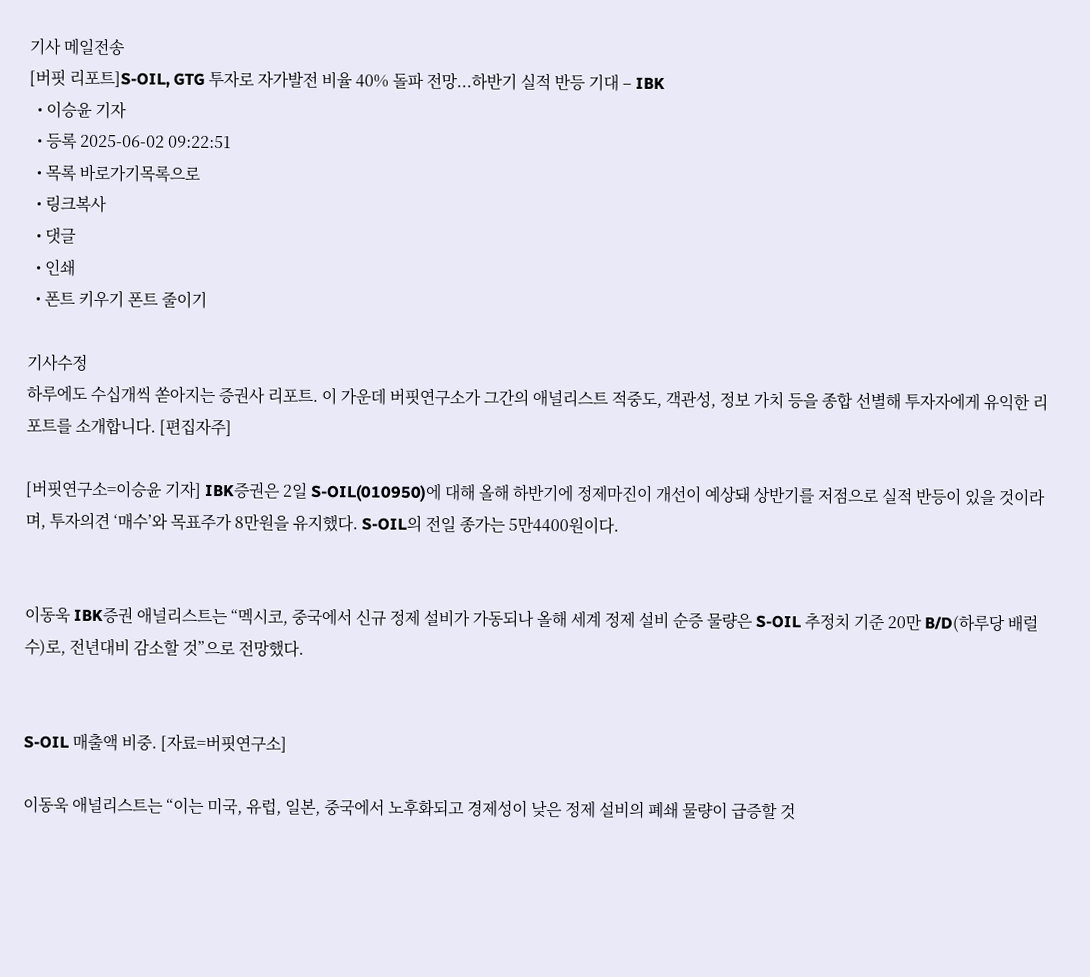기사 메일전송
[버핏 리포트]S-OIL, GTG 투자로 자가발전 비율 40% 돌파 전망...하반기 실적 반등 기대 – IBK
  • 이승윤 기자
  • 등록 2025-06-02 09:22:51
  • 목록 바로가기목록으로
  • 링크복사
  • 댓글
  • 인쇄
  • 폰트 키우기 폰트 줄이기

기사수정
하루에도 수십개씩 쏟아지는 증권사 리포트. 이 가운데 버핏연구소가 그간의 애널리스트 적중도, 객관성, 정보 가치 등을 종합 선별해 투자자에게 유익한 리포트를 소개합니다. [편집자주]

[버핏연구소=이승윤 기자] IBK증권은 2일 S-OIL(010950)에 대해 올해 하반기에 정제마진이 개선이 예상돼 상반기를 저점으로 실적 반등이 있을 것이라며, 투자의견 ‘매수’와 목표주가 8만원을 유지했다. S-OIL의 전일 종가는 5만4400원이다.


이동욱 IBK증권 애널리스트는 “멕시코, 중국에서 신규 정제 설비가 가동되나 올해 세계 정제 설비 순증 물량은 S-OIL 추정치 기준 20만 B/D(하루당 배럴 수)로, 전년대비 감소할 것”으로 전망했다.


S-OIL 매출액 비중. [자료=버핏연구소]

이동욱 애널리스트는 “이는 미국, 유럽, 일본, 중국에서 노후화되고 경제성이 낮은 정제 설비의 폐쇄 물량이 급증할 것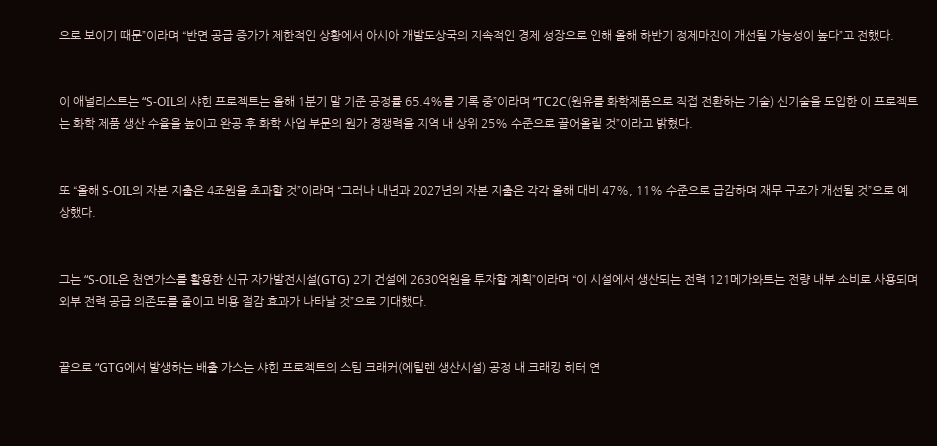으로 보이기 때문”이라며 “반면 공급 증가가 제한적인 상황에서 아시아 개발도상국의 지속적인 경제 성장으로 인해 올해 하반기 정제마진이 개선될 가능성이 높다”고 전했다.


이 애널리스트는 “S-OIL의 샤힌 프로젝트는 올해 1분기 말 기준 공정률 65.4%를 기록 중”이라며 “TC2C(원유를 화학제품으로 직접 전환하는 기술) 신기술을 도입한 이 프로젝트는 화학 제품 생산 수율을 높이고 완공 후 화학 사업 부문의 원가 경쟁력을 지역 내 상위 25% 수준으로 끌어올릴 것”이라고 밝혔다.


또 “올해 S-OIL의 자본 지출은 4조원을 초과할 것”이라며 “그러나 내년과 2027년의 자본 지출은 각각 올해 대비 47%, 11% 수준으로 급감하며 재무 구조가 개선될 것”으로 예상했다.


그는 “S-OIL은 천연가스를 활용한 신규 자가발전시설(GTG) 2기 건설에 2630억원을 투자할 계획”이라며 “이 시설에서 생산되는 전력 121메가와트는 전량 내부 소비로 사용되며 외부 전력 공급 의존도를 줄이고 비용 절감 효과가 나타날 것”으로 기대했다.


끝으로 “GTG에서 발생하는 배출 가스는 샤힌 프로젝트의 스팀 크래커(에틸렌 생산시설) 공정 내 크래킹 히터 연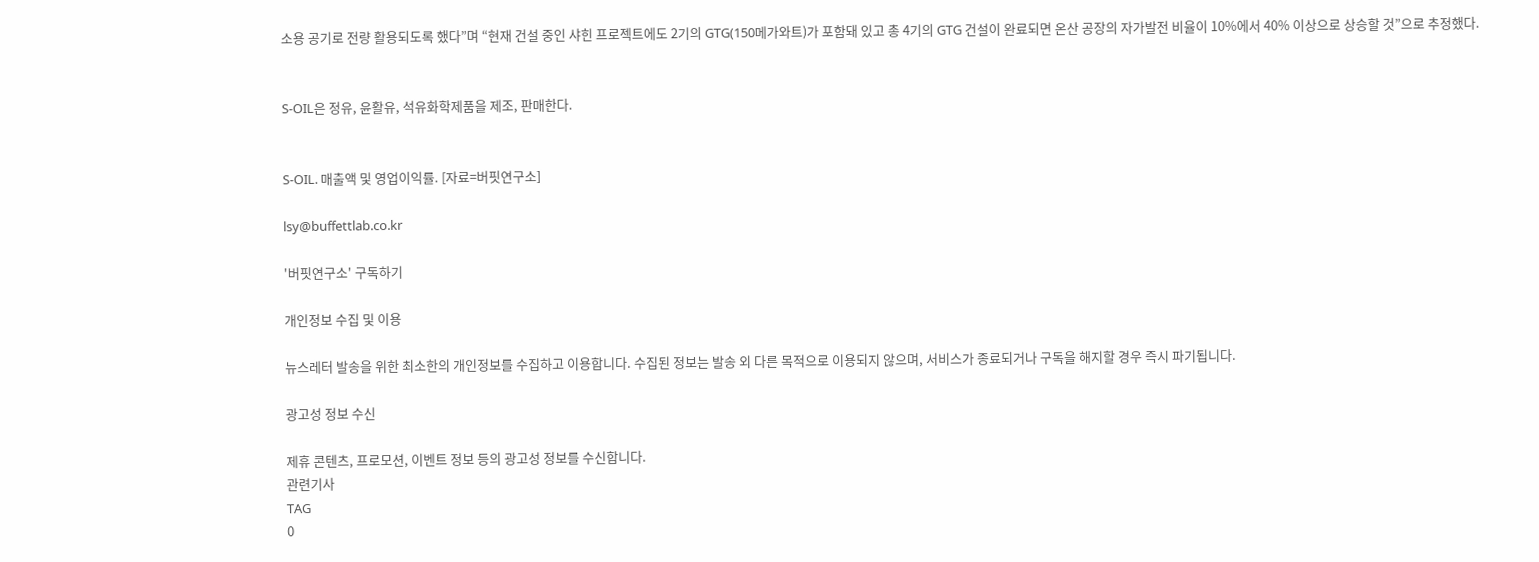소용 공기로 전량 활용되도록 했다”며 “현재 건설 중인 샤힌 프로젝트에도 2기의 GTG(150메가와트)가 포함돼 있고 총 4기의 GTG 건설이 완료되면 온산 공장의 자가발전 비율이 10%에서 40% 이상으로 상승할 것”으로 추정했다.


S-OIL은 정유, 윤활유, 석유화학제품을 제조, 판매한다.


S-OIL. 매출액 및 영업이익률. [자료=버핏연구소]

lsy@buffettlab.co.kr

'버핏연구소' 구독하기

개인정보 수집 및 이용

뉴스레터 발송을 위한 최소한의 개인정보를 수집하고 이용합니다. 수집된 정보는 발송 외 다른 목적으로 이용되지 않으며, 서비스가 종료되거나 구독을 해지할 경우 즉시 파기됩니다.

광고성 정보 수신

제휴 콘텐츠, 프로모션, 이벤트 정보 등의 광고성 정보를 수신합니다.
관련기사
TAG
0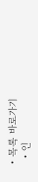• 목록 바로가기
  • 인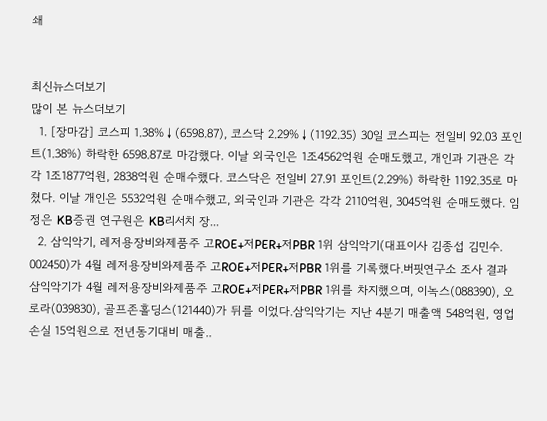쇄


최신뉴스더보기
많이 본 뉴스더보기
  1. [장마감] 코스피 1.38%↓(6598.87), 코스닥 2.29%↓(1192.35) 30일 코스피는 전일비 92.03 포인트(1.38%) 하락한 6598.87로 마감했다. 이날 외국인은 1조4562억원 순매도했고, 개인과 기관은 각각 1조1877억원, 2838억원 순매수했다. 코스닥은 전일비 27.91 포인트(2.29%) 하락한 1192.35로 마쳤다. 이날 개인은 5532억원 순매수했고, 외국인과 기관은 각각 2110억원, 3045억원 순매도했다. 임정은 KB증권 연구원은 KB리서치 장...
  2. 삼익악기, 레저용장비와제품주 고ROE+저PER+저PBR 1위 삼익악기(대표이사 김종섭 김민수. 002450)가 4월 레저용장비와제품주 고ROE+저PER+저PBR 1위를 기록했다.버핏연구소 조사 결과 삼익악기가 4월 레저용장비와제품주 고ROE+저PER+저PBR 1위를 차지했으며, 이녹스(088390), 오로라(039830), 골프존홀딩스(121440)가 뒤를 이었다.삼익악기는 지난 4분기 매출액 548억원, 영업손실 15억원으로 전년동기대비 매출..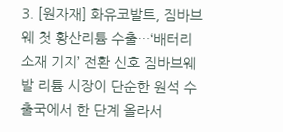3. [원자재] 화유코발트, 짐바브웨 첫 황산리튬 수출…‘배터리 소재 기지’ 전환 신호 짐바브웨발 리튬 시장이 단순한 원석 수출국에서 한 단계 올라서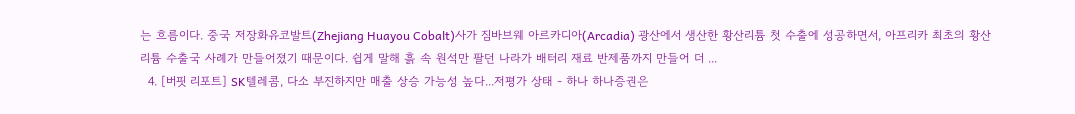는 흐름이다. 중국 저장화유코발트(Zhejiang Huayou Cobalt)사가 짐바브웨 아르카디아(Arcadia) 광산에서 생산한 황산리튬 첫 수출에 성공하면서, 아프리카 최초의 황산리튬 수출국 사례가 만들어졌기 때문이다. 쉽게 말해 흙 속 원석만 팔던 나라가 배터리 재료 반제품까지 만들어 더 ...
  4. [버핏 리포트] SK텔레콤, 다소 부진하지만 매출 상승 가능성 높다...저평가 상태 - 하나 하나증권은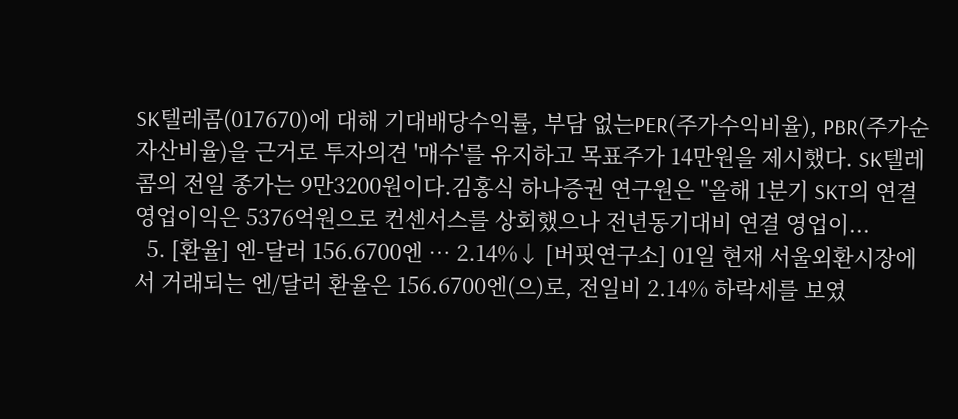SK텔레콤(017670)에 대해 기대배당수익률, 부담 없는PER(주가수익비율), PBR(주가순자산비율)을 근거로 투자의견 '매수'를 유지하고 목표주가 14만원을 제시했다. SK텔레콤의 전일 종가는 9만3200원이다.김홍식 하나증권 연구원은 "올해 1분기 SKT의 연결영업이익은 5376억원으로 컨센서스를 상회했으나 전년동기대비 연결 영업이...
  5. [환율] 엔-달러 156.6700엔 … 2.14%↓ [버핏연구소] 01일 현재 서울외환시장에서 거래되는 엔/달러 환율은 156.6700엔(으)로, 전일비 2.14% 하락세를 보였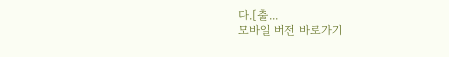다.[출...
모바일 버전 바로가기